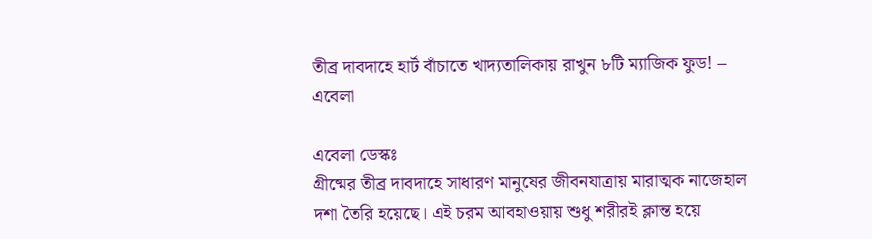তীব্র দাবদাহে হার্ট বাঁচাতে খাদ্যতালিকায় রাখুন ৮টি ম্যাজিক ফুড! – এবেলা

এবেলা ডেস্কঃ
গ্রীষ্মের তীব্র দাবদাহে সাধারণ মানুষের জীবনযাত্রায় মারাত্মক নাজেহাল দশা তৈরি হয়েছে। এই চরম আবহাওয়ায় শুধু শরীরই ক্লান্ত হয়ে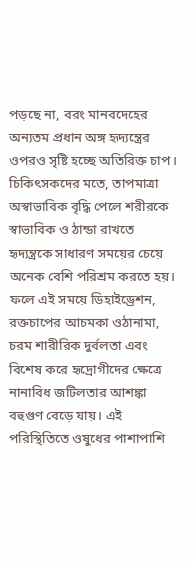পড়ছে না, বরং মানবদেহের অন্যতম প্রধান অঙ্গ হৃদ্যন্ত্রের ওপরও সৃষ্টি হচ্ছে অতিরিক্ত চাপ। চিকিৎসকদের মতে, তাপমাত্রা অস্বাভাবিক বৃদ্ধি পেলে শরীরকে স্বাভাবিক ও ঠান্ডা রাখতে হৃদ্যন্ত্রকে সাধারণ সময়ের চেয়ে অনেক বেশি পরিশ্রম করতে হয়। ফলে এই সময়ে ডিহাইড্রেশন, রক্তচাপের আচমকা ওঠানামা, চরম শারীরিক দুর্বলতা এবং বিশেষ করে হৃদ্রোগীদের ক্ষেত্রে নানাবিধ জটিলতার আশঙ্কা বহুগুণ বেড়ে যায়। এই পরিস্থিতিতে ওষুধের পাশাপাশি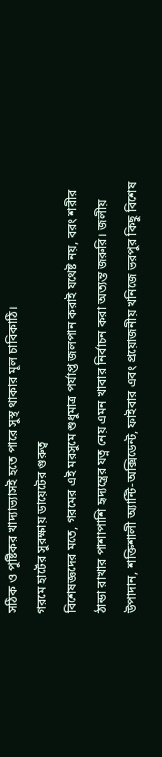সঠিক ও পুষ্টিকর খাদ্যাভ্যাসই হতে পারে সুস্থ থাকার মূল চাবিকাঠি।
গরমে হার্টের সুরক্ষায় ডায়েটের গুরুত্ব
বিশেষজ্ঞদের মতে, গরমের এই মরসুমে শুধুমাত্র পর্যাপ্ত জলপান করাই যথেষ্ট নয়, বরং শরীর ঠান্ডা রাখার পাশাপাশি হৃদ্যন্ত্রের যত্ন নেয় এমন খাবার নির্বাচন করা অত্যন্ত জরুরি। জলীয় উপাদান, শক্তিশালী অ্যান্টি-অক্সিডেন্ট, ফাইবার এবং প্রয়োজনীয় খনিজে ভরপুর কিছু বিশেষ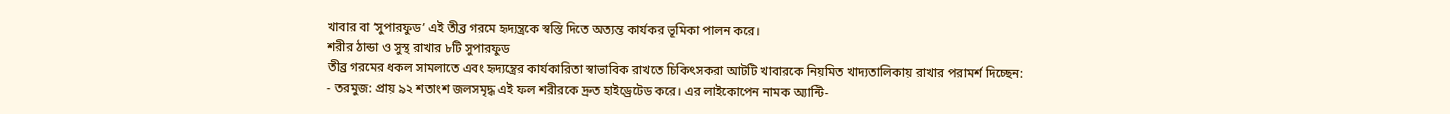খাবার বা ‘সুপারফুড’ এই তীব্র গরমে হৃদ্যন্ত্রকে স্বস্তি দিতে অত্যন্ত কার্যকর ভূমিকা পালন করে।
শরীর ঠান্ডা ও সুস্থ রাখার ৮টি সুপারফুড
তীব্র গরমের ধকল সামলাতে এবং হৃদ্যন্ত্রের কার্যকারিতা স্বাভাবিক রাখতে চিকিৎসকরা আটটি খাবারকে নিয়মিত খাদ্যতালিকায় রাখার পরামর্শ দিচ্ছেন:
- তরমুজ: প্রায় ৯২ শতাংশ জলসমৃদ্ধ এই ফল শরীরকে দ্রুত হাইড্রেটেড করে। এর লাইকোপেন নামক অ্যান্টি-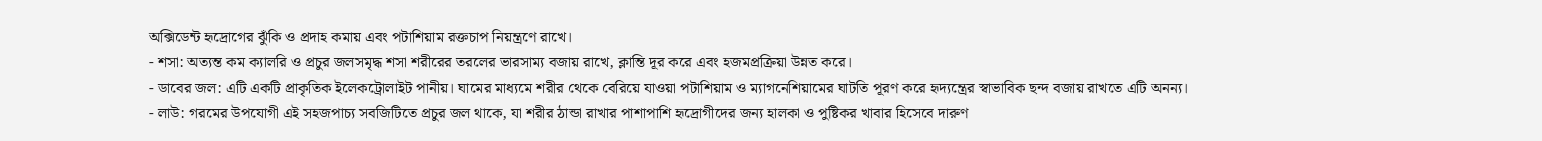অক্সিডেন্ট হৃদ্রোগের ঝুঁকি ও প্রদাহ কমায় এবং পটাশিয়াম রক্তচাপ নিয়ন্ত্রণে রাখে।
- শসা: অত্যন্ত কম ক্যালরি ও প্রচুর জলসমৃদ্ধ শসা শরীরের তরলের ভারসাম্য বজায় রাখে, ক্লান্তি দূর করে এবং হজমপ্রক্রিয়া উন্নত করে।
- ডাবের জল: এটি একটি প্রাকৃতিক ইলেকট্রোলাইট পানীয়। ঘামের মাধ্যমে শরীর থেকে বেরিয়ে যাওয়া পটাশিয়াম ও ম্যাগনেশিয়ামের ঘাটতি পূরণ করে হৃদ্যন্ত্রের স্বাভাবিক ছন্দ বজায় রাখতে এটি অনন্য।
- লাউ: গরমের উপযোগী এই সহজপাচ্য সবজিটিতে প্রচুর জল থাকে, যা শরীর ঠান্ডা রাখার পাশাপাশি হৃদ্রোগীদের জন্য হালকা ও পুষ্টিকর খাবার হিসেবে দারুণ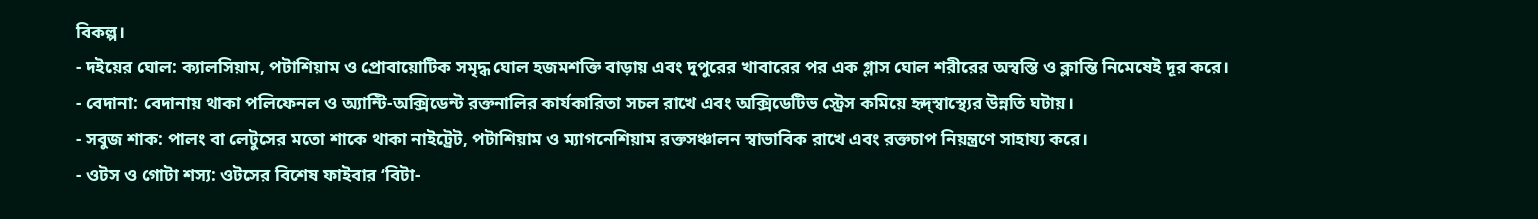বিকল্প।
- দইয়ের ঘোল: ক্যালসিয়াম, পটাশিয়াম ও প্রোবায়োটিক সমৃদ্ধ ঘোল হজমশক্তি বাড়ায় এবং দুপুরের খাবারের পর এক গ্লাস ঘোল শরীরের অস্বস্তি ও ক্লান্তি নিমেষেই দূর করে।
- বেদানা: বেদানায় থাকা পলিফেনল ও অ্যান্টি-অক্সিডেন্ট রক্তনালির কার্যকারিতা সচল রাখে এবং অক্সিডেটিভ স্ট্রেস কমিয়ে হৃদ্স্বাস্থ্যের উন্নতি ঘটায়।
- সবুজ শাক: পালং বা লেটুসের মতো শাকে থাকা নাইট্রেট, পটাশিয়াম ও ম্যাগনেশিয়াম রক্তসঞ্চালন স্বাভাবিক রাখে এবং রক্তচাপ নিয়ন্ত্রণে সাহায্য করে।
- ওটস ও গোটা শস্য: ওটসের বিশেষ ফাইবার ‘বিটা-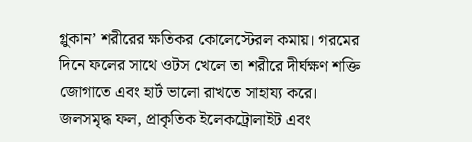গ্লুকান’ শরীরের ক্ষতিকর কোলেস্টেরল কমায়। গরমের দিনে ফলের সাথে ওটস খেলে তা শরীরে দীর্ঘক্ষণ শক্তি জোগাতে এবং হার্ট ভালো রাখতে সাহায্য করে।
জলসমৃদ্ধ ফল, প্রাকৃতিক ইলেকট্রোলাইট এবং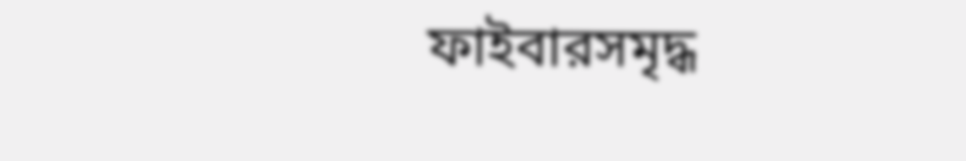ফাইবারসমৃদ্ধ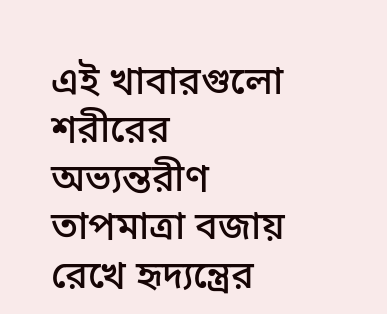এই খাবারগুলো শরীরের অভ্যন্তরীণ তাপমাত্রা বজায় রেখে হৃদ্যন্ত্রের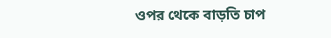ওপর থেকে বাড়তি চাপ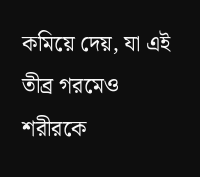কমিয়ে দেয়, যা এই তীব্র গরমেও শরীরকে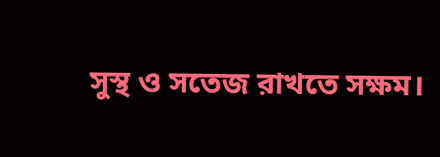সুস্থ ও সতেজ রাখতে সক্ষম।